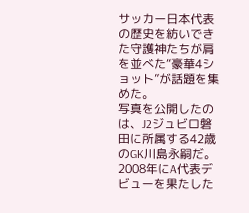サッカー日本代表の歴史を紡いできた守護神たちが肩を並べた“豪華4ショット”が話題を集めた。
写真を公開したのは、J2ジュビロ磐田に所属する42歳のGK川島永嗣だ。2008年にA代表デビューを果たした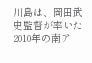川島は、岡田武史監督が率いた2010年の南ア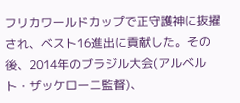フリカワールドカップで正守護神に抜擢され、ベスト16進出に貢献した。その後、2014年のブラジル大会(アルベルト・ザッケローニ監督)、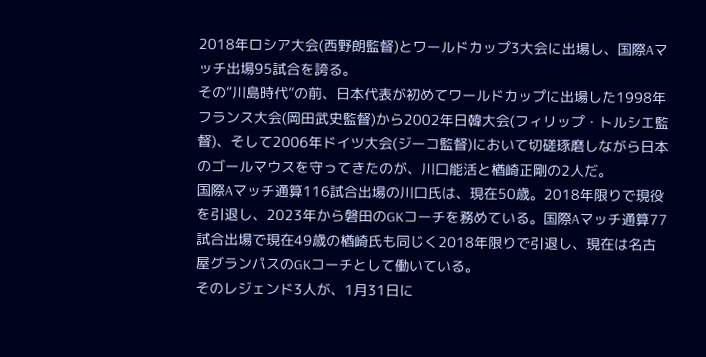2018年ロシア大会(西野朗監督)とワールドカップ3大会に出場し、国際Aマッチ出場95試合を誇る。
その“川島時代”の前、日本代表が初めてワールドカップに出場した1998年フランス大会(岡田武史監督)から2002年日韓大会(フィリップ・トルシエ監督)、そして2006年ドイツ大会(ジーコ監督)において切磋琢磨しながら日本のゴールマウスを守ってきたのが、川口能活と楢崎正剛の2人だ。
国際Aマッチ通算116試合出場の川口氏は、現在50歳。2018年限りで現役を引退し、2023年から磐田のGKコーチを務めている。国際Aマッチ通算77試合出場で現在49歳の楢崎氏も同じく2018年限りで引退し、現在は名古屋グランパスのGKコーチとして働いている。
そのレジェンド3人が、1月31日に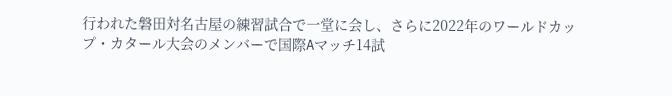行われた磐田対名古屋の練習試合で一堂に会し、さらに2022年のワールドカップ・カタール大会のメンバーで国際Aマッチ14試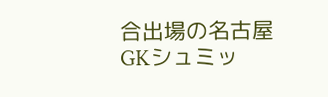合出場の名古屋GKシュミッ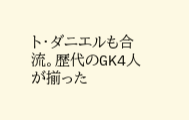ト・ダニエルも合流。歴代のGK4人が揃った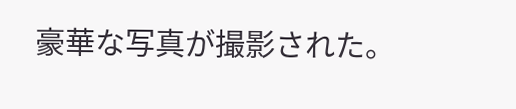豪華な写真が撮影された。